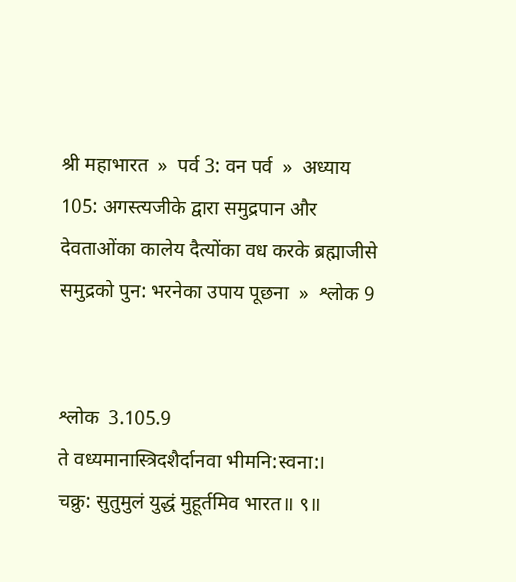श्री महाभारत  »  पर्व 3: वन पर्व  »  अध्याय 105: अगस्त्यजीके द्वारा समुद्रपान और देवताओंका कालेय दैत्योंका वध करके ब्रह्माजीसे समुद्रको पुन: भरनेका उपाय पूछना  »  श्लोक 9


श्लोक  3.105.9
ते वध्यमानास्त्रिदशैर्दानवा भीमनि:स्वना:।
चक्रु: सुतुमुलं युद्धं मुहूर्तमिव भारत॥ ९॥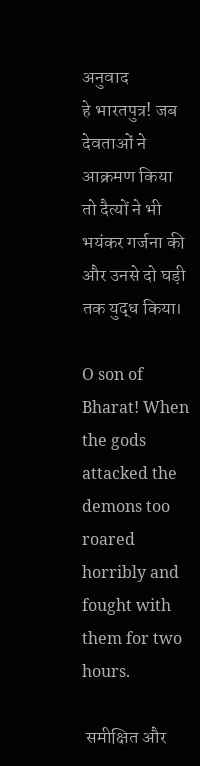अनुवाद
हे भारतपुत्र! जब देवताओं ने आक्रमण किया तो दैत्यों ने भी भयंकर गर्जना की और उनसे दो घड़ी तक युद्ध किया।

O son of Bharat! When the gods attacked the demons too roared horribly and fought with them for two hours.

 समीक्षित और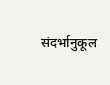संदर्भानुकूल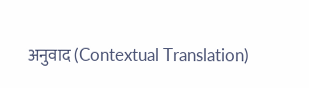अनुवाद (Contextual Translation)